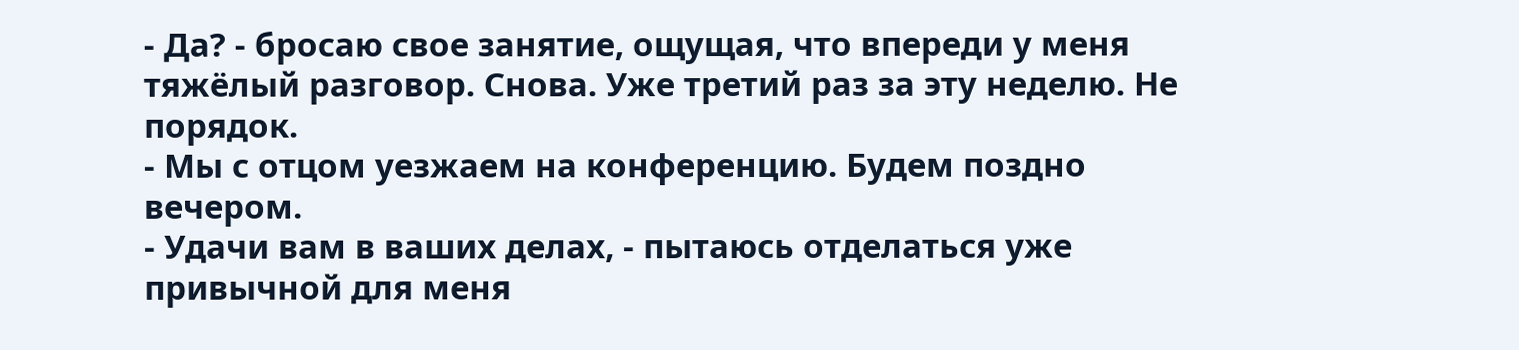- Да? - бросаю свое занятие, ощущая, что впереди у меня тяжёлый разговор. Снова. Уже третий раз за эту неделю. Не порядок.
- Мы с отцом уезжаем на конференцию. Будем поздно вечером.
- Удачи вам в ваших делах, - пытаюсь отделаться уже привычной для меня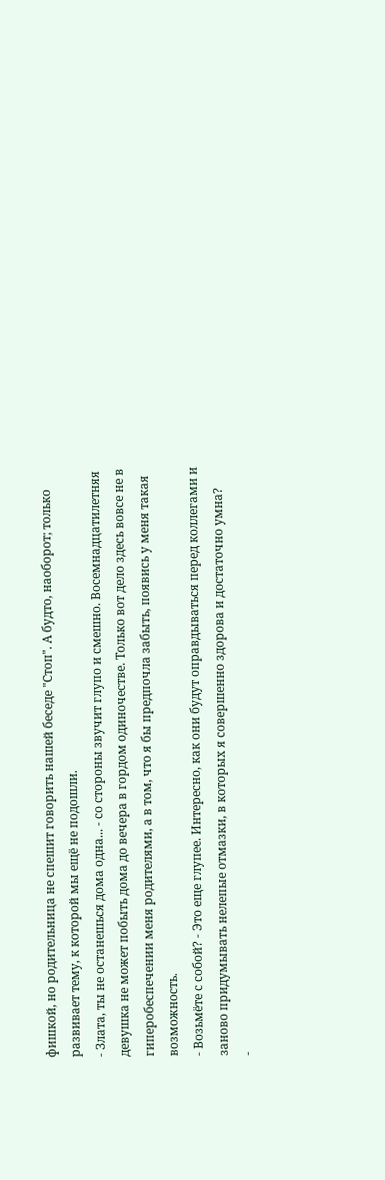фишкой, но родительница не спешит говорить нашей беседе "Стоп". А будто, наоборот; только развивает тему, к которой мы ещё не подошли.
- Злата, ты не останешься дома одна... - со стороны звучит глупо и смешно. Восемнадцатилетняя девушка не может побыть дома до вечера в гордом одиночестве. Только вот дело здесь вовсе не в гиперобеспечении меня родителями, а в том, что я бы предпочла забыть, появись у меня такая возможность.
- Возьмёте с собой? - Это еще глупее. Интересно, как они будут оправдываться перед коллегами и заново придумывать нелепые отмазки, в которых я совершенно здорова и достаточно умна?
-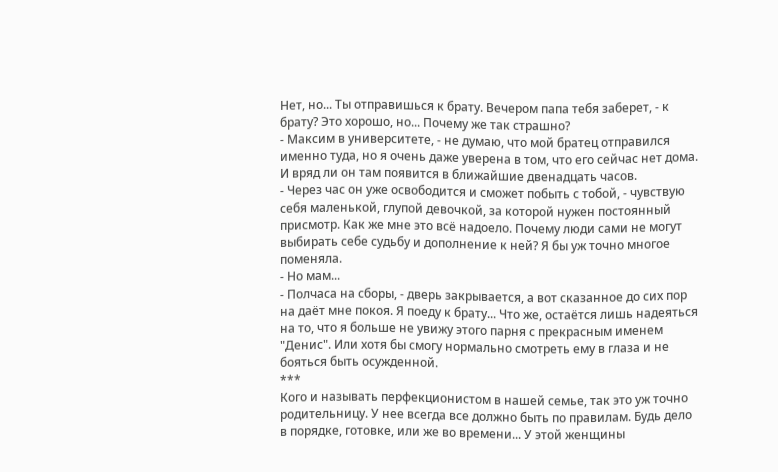Нет, но... Ты отправишься к брату. Вечером папа тебя заберет, - к брату? Это хорошо, но... Почему же так страшно?
- Максим в университете, - не думаю, что мой братец отправился именно туда, но я очень даже уверена в том, что его сейчас нет дома. И вряд ли он там появится в ближайшие двенадцать часов.
- Через час он уже освободится и сможет побыть с тобой, - чувствую себя маленькой, глупой девочкой, за которой нужен постоянный присмотр. Как же мне это всё надоело. Почему люди сами не могут выбирать себе судьбу и дополнение к ней? Я бы уж точно многое поменяла.
- Но мам...
- Полчаса на сборы, - дверь закрывается, а вот сказанное до сих пор на даёт мне покоя. Я поеду к брату... Что же, остаётся лишь надеяться на то, что я больше не увижу этого парня с прекрасным именем "Денис". Или хотя бы смогу нормально смотреть ему в глаза и не бояться быть осужденной.
***
Кого и называть перфекционистом в нашей семье, так это уж точно родительницу. У нее всегда все должно быть по правилам. Будь дело в порядке, готовке, или же во времени... У этой женщины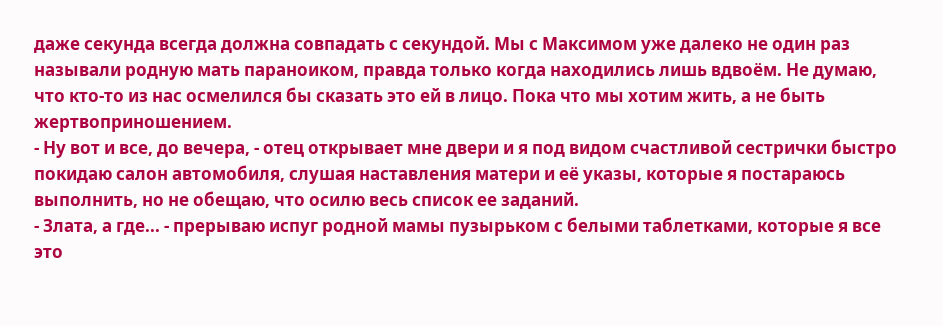даже секунда всегда должна совпадать с секундой. Мы с Максимом уже далеко не один раз называли родную мать параноиком, правда только когда находились лишь вдвоём. Не думаю, что кто-то из нас осмелился бы сказать это ей в лицо. Пока что мы хотим жить, а не быть жертвоприношением.
- Ну вот и все, до вечера, - отец открывает мне двери и я под видом счастливой сестрички быстро покидаю салон автомобиля, слушая наставления матери и её указы, которые я постараюсь выполнить, но не обещаю, что осилю весь список ее заданий.
- Злата, а где... - прерываю испуг родной мамы пузырьком с белыми таблетками, которые я все это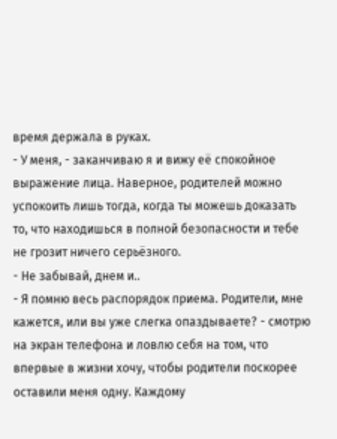время держала в руках.
- У меня, - заканчиваю я и вижу её спокойное выражение лица. Наверное, родителей можно успокоить лишь тогда, когда ты можешь доказать то, что находишься в полной безопасности и тебе не грозит ничего серьёзного.
- Не забывай, днем и..
- Я помню весь распорядок приема. Родители, мне кажется, или вы уже слегка опаздываете? - смотрю на экран телефона и ловлю себя на том, что впервые в жизни хочу, чтобы родители поскорее оставили меня одну. Каждому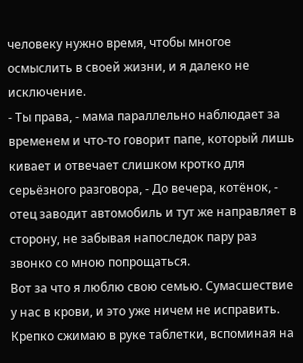человеку нужно время, чтобы многое осмыслить в своей жизни, и я далеко не исключение.
- Ты права, - мама параллельно наблюдает за временем и что-то говорит папе, который лишь кивает и отвечает слишком кротко для серьёзного разговора, - До вечера, котёнок, - отец заводит автомобиль и тут же направляет в сторону, не забывая напоследок пару раз звонко со мною попрощаться.
Вот за что я люблю свою семью. Сумасшествие у нас в крови, и это уже ничем не исправить.
Крепко сжимаю в руке таблетки, вспоминая на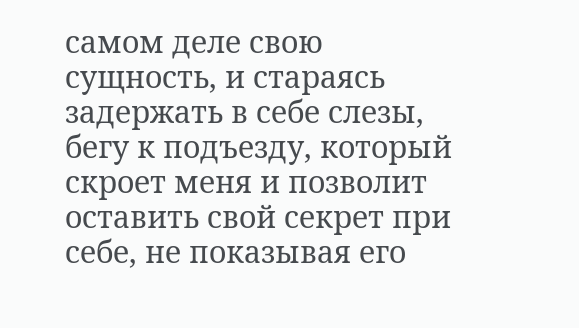самом деле свою сущность, и стараясь задержать в себе слезы, бегу к подъезду, который скроет меня и позволит оставить свой секрет при себе, не показывая его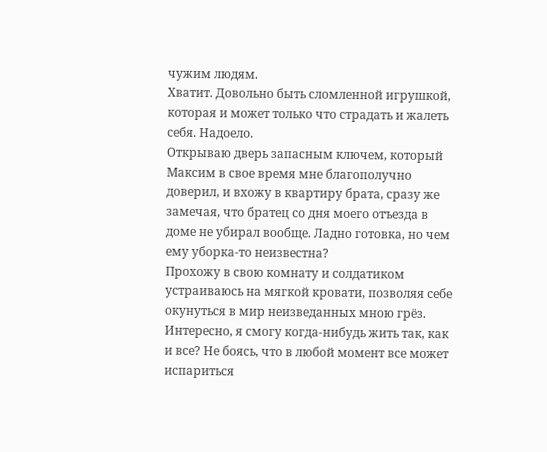чужим людям.
Хватит. Довольно быть сломленной игрушкой, которая и может только что страдать и жалеть себя. Надоело.
Открываю дверь запасным ключем, который Максим в свое время мне благополучно доверил, и вхожу в квартиру брата, сразу же замечая, что братец со дня моего отъезда в доме не убирал вообще. Ладно готовка, но чем ему уборка-то неизвестна?
Прохожу в свою комнату и солдатиком устраиваюсь на мягкой кровати, позволяя себе окунуться в мир неизведанных мною грёз.
Интересно, я смогу когда-нибудь жить так, как и все? Не боясь, что в любой момент все может испариться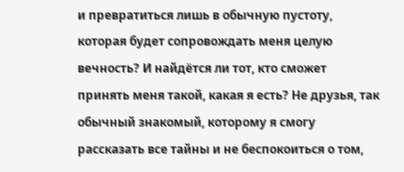и превратиться лишь в обычную пустоту, которая будет сопровождать меня целую вечность? И найдётся ли тот, кто сможет принять меня такой, какая я есть? Не друзья, так обычный знакомый, которому я смогу рассказать все тайны и не беспокоиться о том,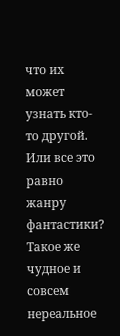что их может узнать кто-то другой. Или все это равно жанру фантастики? Такое же чудное и совсем нереальное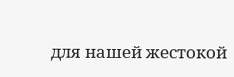для нашей жестокой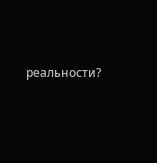реальности?